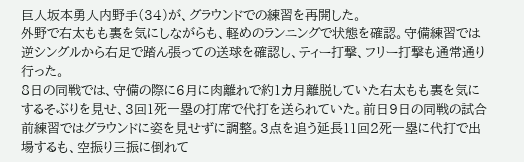巨人坂本勇人内野手(34)が、グラウンドでの練習を再開した。
外野で右太もも裏を気にしながらも、軽めのランニングで状態を確認。守備練習では逆シングルから右足で踏ん張っての送球を確認し、ティー打撃、フリー打撃も通常通り行った。
8日の同戦では、守備の際に6月に肉離れで約1カ月離脱していた右太もも裏を気にするそぶりを見せ、3回1死一塁の打席で代打を送られていた。前日9日の同戦の試合前練習ではグラウンドに姿を見せずに調整。3点を追う延長11回2死一塁に代打で出場するも、空振り三振に倒れて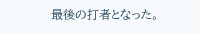最後の打者となった。